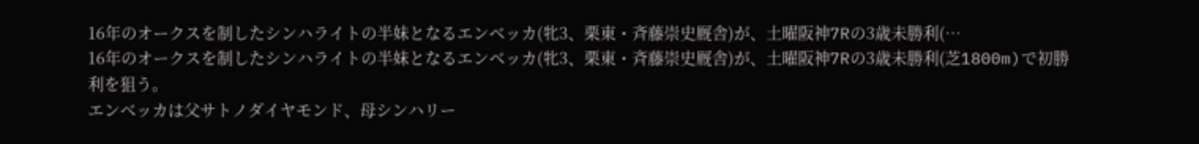16年のオークスを制したシンハライトの半妹となるエンベッカ(牝3、栗東・斉藤崇史厩舎)が、土曜阪神7Rの3歳未勝利(…
16年のオークスを制したシンハライトの半妹となるエンベッカ(牝3、栗東・斉藤崇史厩舎)が、土曜阪神7Rの3歳未勝利(芝1800m)で初勝利を狙う。
エンベッカは父サトノダイヤモンド、母シンハリー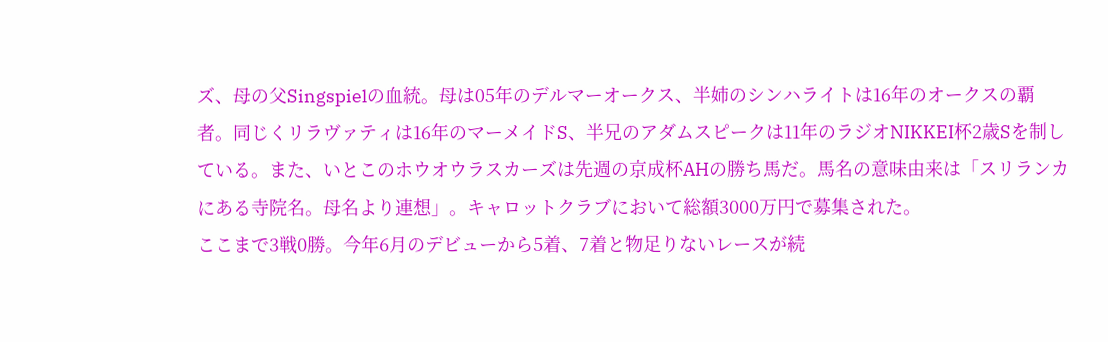ズ、母の父Singspielの血統。母は05年のデルマーオークス、半姉のシンハライトは16年のオークスの覇者。同じくリラヴァティは16年のマーメイドS、半兄のアダムスピークは11年のラジオNIKKEI杯2歳Sを制している。また、いとこのホウオウラスカーズは先週の京成杯AHの勝ち馬だ。馬名の意味由来は「スリランカにある寺院名。母名より連想」。キャロットクラブにおいて総額3000万円で募集された。
ここまで3戦0勝。今年6月のデビューから5着、7着と物足りないレースが続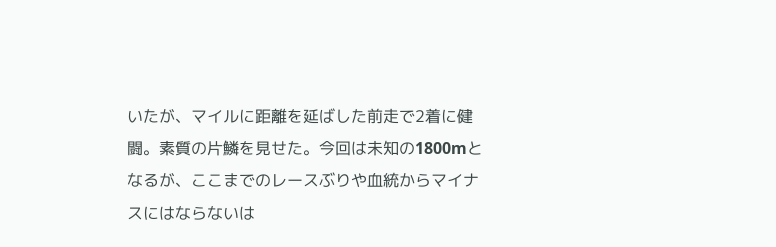いたが、マイルに距離を延ばした前走で2着に健闘。素質の片鱗を見せた。今回は未知の1800mとなるが、ここまでのレースぶりや血統からマイナスにはならないは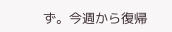ず。今週から復帰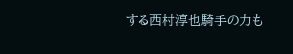する西村淳也騎手の力も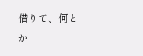借りて、何とか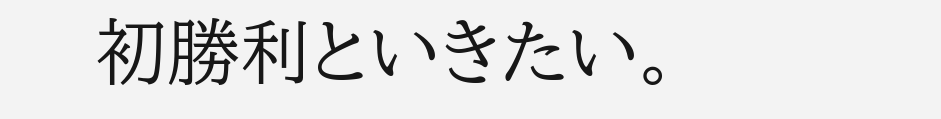初勝利といきたい。